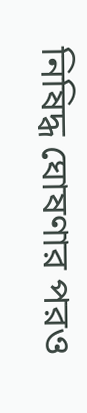নিষিদ্ধ ঘোষণার পরও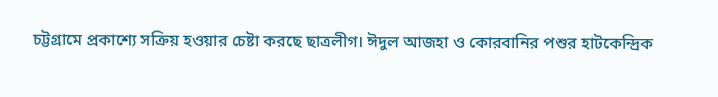চট্টগ্রামে প্রকাশ্যে সক্রিয় হওয়ার চেষ্টা করছে ছাত্রলীগ। ঈদুল আজহা ও কোরবানির পশুর হাটকেন্দ্রিক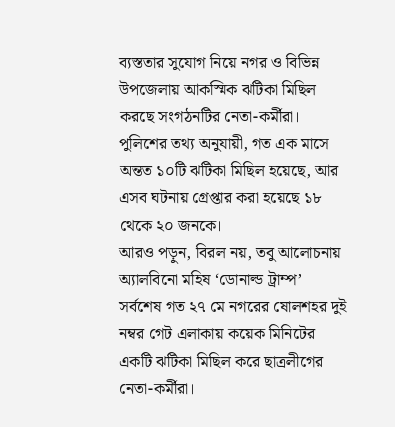ব্যস্ততার সুযোগ নিয়ে নগর ও বিভিন্ন উপজেলায় আকস্মিক ঝটিকা মিছিল করছে সংগঠনটির নেতা-কর্মীরা। পুলিশের তথ্য অনুযায়ী, গত এক মাসে অন্তত ১০টি ঝটিকা মিছিল হয়েছে, আর এসব ঘটনায় গ্রেপ্তার করা হয়েছে ১৮ থেকে ২০ জনকে।
আরও পড়ুন, বিরল নয়, তবু আলোচনায় অ্যালবিনো মহিষ ‘ডোনাল্ড ট্রাম্প’
সর্বশেষ গত ২৭ মে নগরের ষোলশহর দুই নম্বর গেট এলাকায় কয়েক মিনিটের একটি ঝটিকা মিছিল করে ছাত্রলীগের নেতা-কর্মীরা।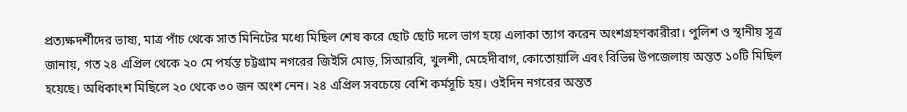প্রত্যক্ষদর্শীদের ভাষ্য, মাত্র পাঁচ থেকে সাত মিনিটের মধ্যে মিছিল শেষ করে ছোট ছোট দলে ভাগ হয়ে এলাকা ত্যাগ করেন অংশগ্রহণকারীরা। পুলিশ ও স্থানীয় সূত্র জানায়, গত ২৪ এপ্রিল থেকে ২০ মে পর্যন্ত চট্টগ্রাম নগরের জিইসি মোড়, সিআরবি, খুলশী, মেহেদীবাগ, কোতোয়ালি এবং বিভিন্ন উপজেলায় অন্তত ১০টি মিছিল হয়েছে। অধিকাংশ মিছিলে ২০ থেকে ৩০ জন অংশ নেন। ২৪ এপ্রিল সবচেয়ে বেশি কর্মসূচি হয়। ওইদিন নগরের অন্তত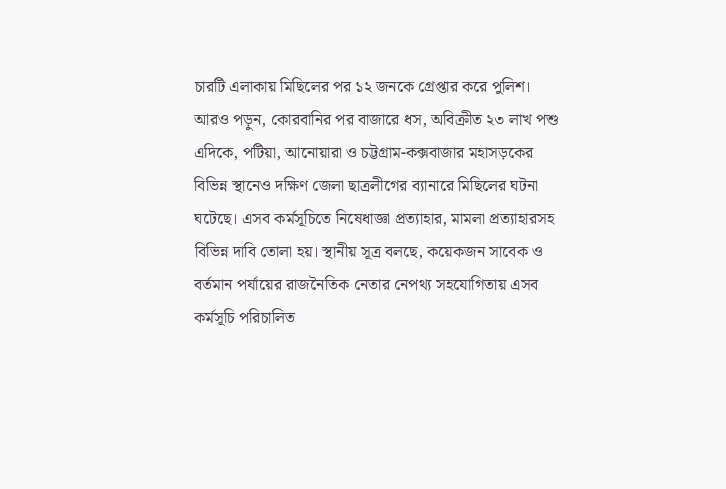চারটি এলাকায় মিছিলের পর ১২ জনকে গ্রেপ্তার করে পুলিশ।
আরও পড়ুন, কোরবানির পর বাজারে ধস, অবিক্রীত ২৩ লাখ পশু
এদিকে, পটিয়া, আনোয়ারা ও চট্টগ্রাম-কক্সবাজার মহাসড়কের বিভিন্ন স্থানেও দক্ষিণ জেলা ছাত্রলীগের ব্যানারে মিছিলের ঘটনা ঘটেছে। এসব কর্মসূচিতে নিষেধাজ্ঞা প্রত্যাহার, মামলা প্রত্যাহারসহ বিভিন্ন দাবি তোলা হয়। স্থানীয় সূত্র বলছে, কয়েকজন সাবেক ও বর্তমান পর্যায়ের রাজনৈতিক নেতার নেপথ্য সহযোগিতায় এসব কর্মসূচি পরিচালিত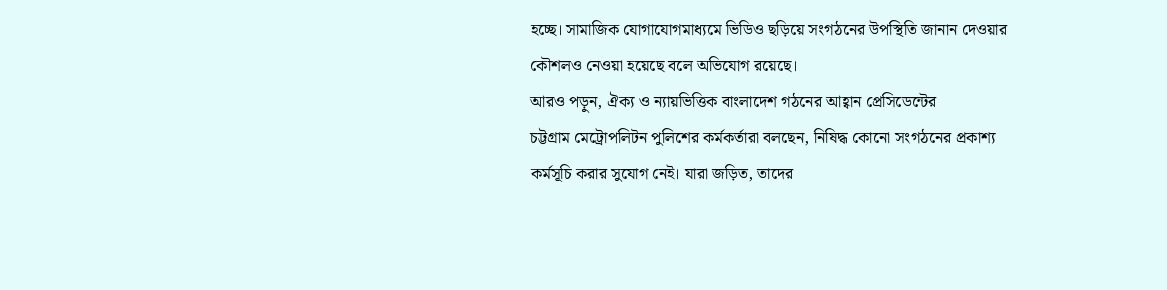হচ্ছে। সামাজিক যোগাযোগমাধ্যমে ভিডিও ছড়িয়ে সংগঠনের উপস্থিতি জানান দেওয়ার কৌশলও নেওয়া হয়েছে বলে অভিযোগ রয়েছে।
আরও পড়ুন, ঐক্য ও ন্যায়ভিত্তিক বাংলাদেশ গঠনের আহ্বান প্রেসিডেন্টের
চট্টগ্রাম মেট্রোপলিটন পুলিশের কর্মকর্তারা বলছেন, নিষিদ্ধ কোনো সংগঠনের প্রকাশ্য কর্মসূচি করার সুযোগ নেই। যারা জড়িত, তাদের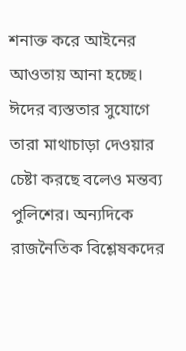শনাক্ত করে আইনের আওতায় আনা হচ্ছে। ঈদের ব্যস্ততার সুযোগে তারা মাথাচাড়া দেওয়ার চেষ্টা করছে বলেও মন্তব্য পুলিশের। অন্যদিকে রাজনৈতিক বিশ্লেষকদের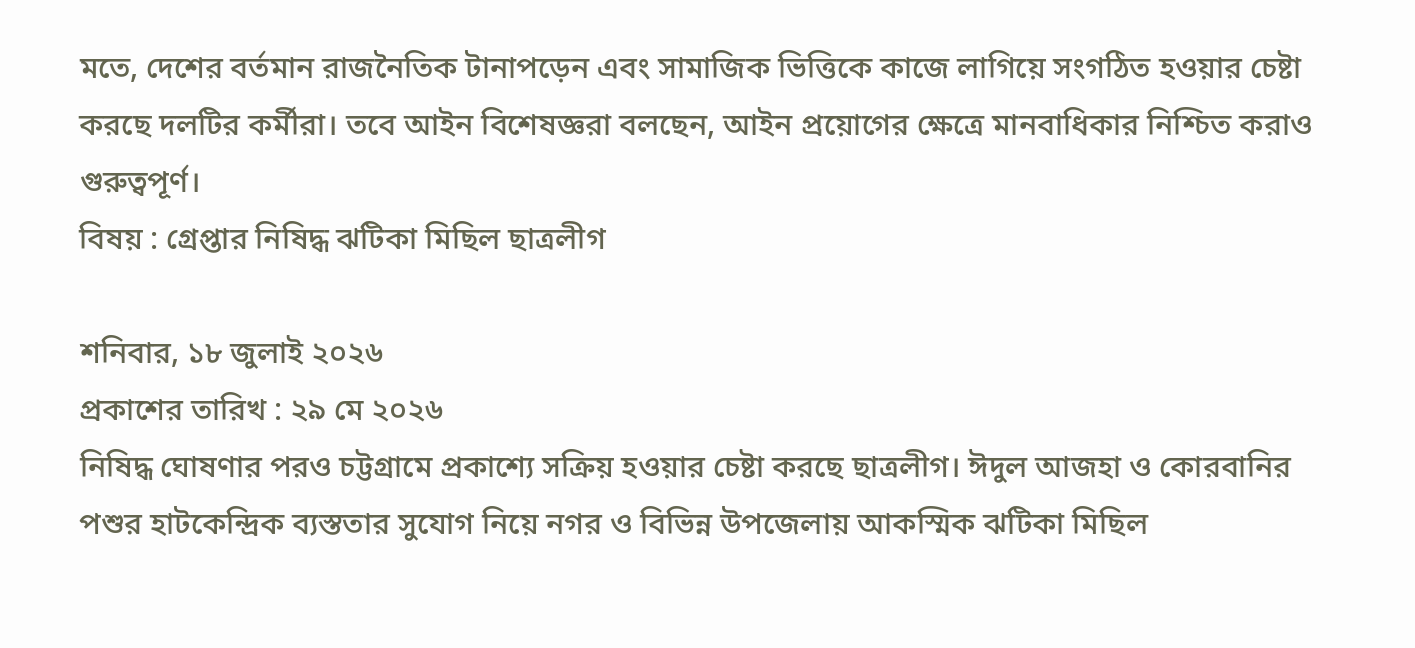মতে, দেশের বর্তমান রাজনৈতিক টানাপড়েন এবং সামাজিক ভিত্তিকে কাজে লাগিয়ে সংগঠিত হওয়ার চেষ্টা করছে দলটির কর্মীরা। তবে আইন বিশেষজ্ঞরা বলছেন, আইন প্রয়োগের ক্ষেত্রে মানবাধিকার নিশ্চিত করাও গুরুত্বপূর্ণ।
বিষয় : গ্রেপ্তার নিষিদ্ধ ঝটিকা মিছিল ছাত্রলীগ

শনিবার, ১৮ জুলাই ২০২৬
প্রকাশের তারিখ : ২৯ মে ২০২৬
নিষিদ্ধ ঘোষণার পরও চট্টগ্রামে প্রকাশ্যে সক্রিয় হওয়ার চেষ্টা করছে ছাত্রলীগ। ঈদুল আজহা ও কোরবানির পশুর হাটকেন্দ্রিক ব্যস্ততার সুযোগ নিয়ে নগর ও বিভিন্ন উপজেলায় আকস্মিক ঝটিকা মিছিল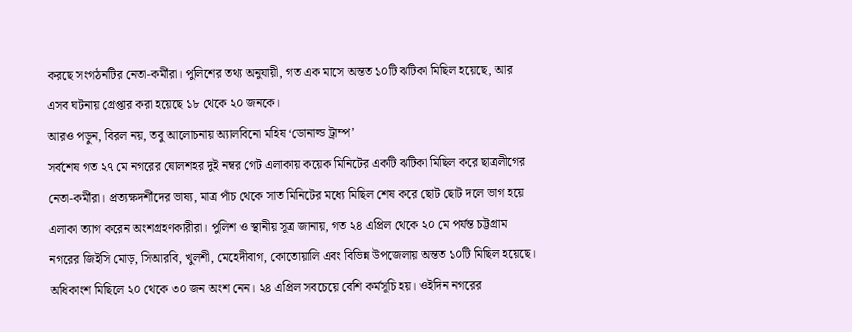করছে সংগঠনটির নেতা-কর্মীরা। পুলিশের তথ্য অনুযায়ী, গত এক মাসে অন্তত ১০টি ঝটিকা মিছিল হয়েছে, আর এসব ঘটনায় গ্রেপ্তার করা হয়েছে ১৮ থেকে ২০ জনকে।
আরও পড়ুন, বিরল নয়, তবু আলোচনায় অ্যালবিনো মহিষ ‘ডোনাল্ড ট্রাম্প’
সর্বশেষ গত ২৭ মে নগরের ষোলশহর দুই নম্বর গেট এলাকায় কয়েক মিনিটের একটি ঝটিকা মিছিল করে ছাত্রলীগের নেতা-কর্মীরা। প্রত্যক্ষদর্শীদের ভাষ্য, মাত্র পাঁচ থেকে সাত মিনিটের মধ্যে মিছিল শেষ করে ছোট ছোট দলে ভাগ হয়ে এলাকা ত্যাগ করেন অংশগ্রহণকারীরা। পুলিশ ও স্থানীয় সূত্র জানায়, গত ২৪ এপ্রিল থেকে ২০ মে পর্যন্ত চট্টগ্রাম নগরের জিইসি মোড়, সিআরবি, খুলশী, মেহেদীবাগ, কোতোয়ালি এবং বিভিন্ন উপজেলায় অন্তত ১০টি মিছিল হয়েছে। অধিকাংশ মিছিলে ২০ থেকে ৩০ জন অংশ নেন। ২৪ এপ্রিল সবচেয়ে বেশি কর্মসূচি হয়। ওইদিন নগরের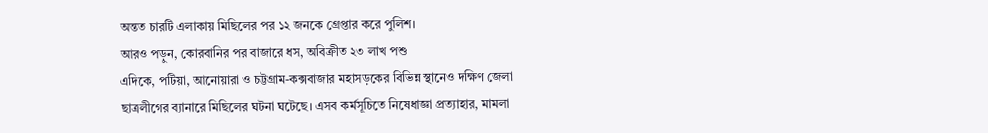অন্তত চারটি এলাকায় মিছিলের পর ১২ জনকে গ্রেপ্তার করে পুলিশ।
আরও পড়ুন, কোরবানির পর বাজারে ধস, অবিক্রীত ২৩ লাখ পশু
এদিকে, পটিয়া, আনোয়ারা ও চট্টগ্রাম-কক্সবাজার মহাসড়কের বিভিন্ন স্থানেও দক্ষিণ জেলা ছাত্রলীগের ব্যানারে মিছিলের ঘটনা ঘটেছে। এসব কর্মসূচিতে নিষেধাজ্ঞা প্রত্যাহার, মামলা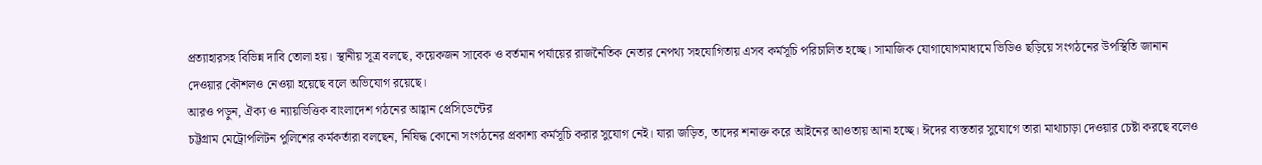প্রত্যাহারসহ বিভিন্ন দাবি তোলা হয়। স্থানীয় সূত্র বলছে, কয়েকজন সাবেক ও বর্তমান পর্যায়ের রাজনৈতিক নেতার নেপথ্য সহযোগিতায় এসব কর্মসূচি পরিচালিত হচ্ছে। সামাজিক যোগাযোগমাধ্যমে ভিডিও ছড়িয়ে সংগঠনের উপস্থিতি জানান দেওয়ার কৌশলও নেওয়া হয়েছে বলে অভিযোগ রয়েছে।
আরও পড়ুন, ঐক্য ও ন্যায়ভিত্তিক বাংলাদেশ গঠনের আহ্বান প্রেসিডেন্টের
চট্টগ্রাম মেট্রোপলিটন পুলিশের কর্মকর্তারা বলছেন, নিষিদ্ধ কোনো সংগঠনের প্রকাশ্য কর্মসূচি করার সুযোগ নেই। যারা জড়িত, তাদের শনাক্ত করে আইনের আওতায় আনা হচ্ছে। ঈদের ব্যস্ততার সুযোগে তারা মাথাচাড়া দেওয়ার চেষ্টা করছে বলেও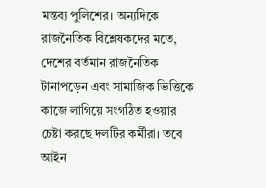মন্তব্য পুলিশের। অন্যদিকে রাজনৈতিক বিশ্লেষকদের মতে, দেশের বর্তমান রাজনৈতিক টানাপড়েন এবং সামাজিক ভিত্তিকে কাজে লাগিয়ে সংগঠিত হওয়ার চেষ্টা করছে দলটির কর্মীরা। তবে আইন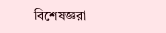বিশেষজ্ঞরা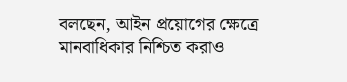বলছেন, আইন প্রয়োগের ক্ষেত্রে মানবাধিকার নিশ্চিত করাও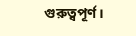গুরুত্বপূর্ণ।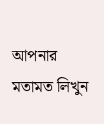আপনার মতামত লিখুন